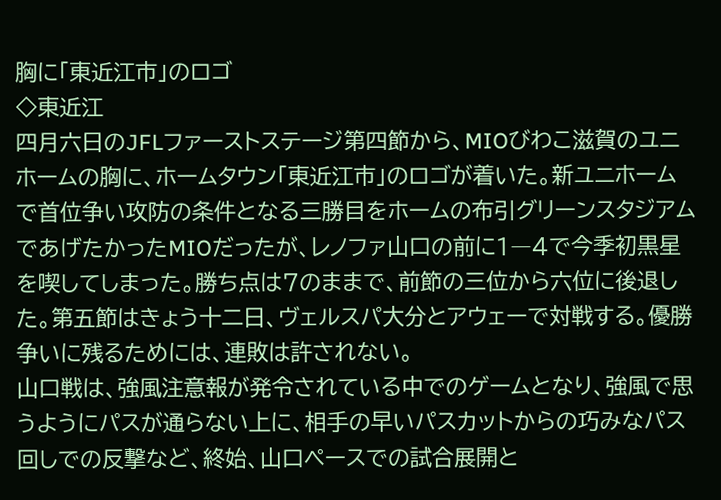胸に「東近江市」のロゴ
◇東近江
四月六日のJFLファーストステージ第四節から、MIOびわこ滋賀のユニホームの胸に、ホームタウン「東近江市」のロゴが着いた。新ユニホームで首位争い攻防の条件となる三勝目をホームの布引グリーンスタジアムであげたかったMIOだったが、レノファ山口の前に1―4で今季初黒星を喫してしまった。勝ち点は7のままで、前節の三位から六位に後退した。第五節はきょう十二日、ヴェルスパ大分とアウェーで対戦する。優勝争いに残るためには、連敗は許されない。
山口戦は、強風注意報が発令されている中でのゲームとなり、強風で思うようにパスが通らない上に、相手の早いパスカットからの巧みなパス回しでの反撃など、終始、山口ペースでの試合展開と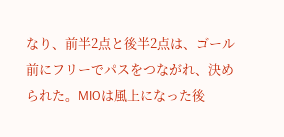なり、前半2点と後半2点は、ゴール前にフリーでパスをつながれ、決められた。MIOは風上になった後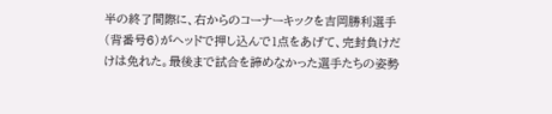半の終了間際に、右からのコーナーキックを吉岡勝利選手(背番号6)がヘッドで押し込んで1点をあげて、完封負けだけは免れた。最後まで試合を諦めなかった選手たちの姿勢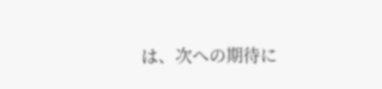は、次への期待に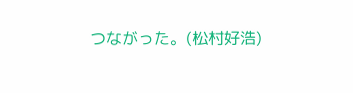つながった。(松村好浩)